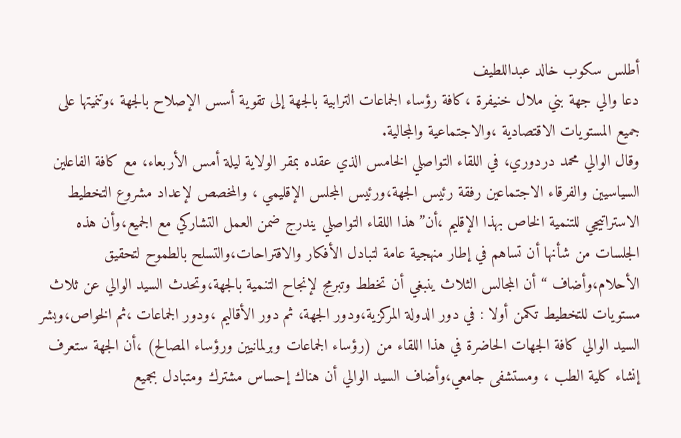أطلس سكوب خالد عبداللطيف
دعا والي جهة بني ملال خنيفرة ،كافة رؤساء الجماعات الترابية بالجهة إلى تقوية أسس الإصلاح بالجهة ،وتنميتها على جميع المستويات الاقتصادية ،والاجتماعية والمجالية.
وقال الوالي محمد دردوري، في اللقاء التواصلي الخامس الذي عقده بمقر الولاية ليلة أمس الأربعاء، مع كافة الفاعلين السياسيين والفرقاء الاجتماعين رفقة رئيس الجهة،ورئيس المجلس الإقليمي ، والمخصص لإعداد مشروع التخطيط الاستراتيجي للتنمية الخاص بهذا الإقليم ،أن”هذا اللقاء التواصلي يندرج ضمن العمل التشاركي مع الجميع،وأن هذه الجلسات من شأنها أن تساهم في إطار منهجية عامة لتبادل الأفكار والاقتراحات،والتسلح بالطموح لتحقيق الأحلام،وأضاف “أن المجالس الثلاث ينبغي أن تخطط وتبرمج لإنجاح التنمية بالجهة،وتحدث السيد الوالي عن ثلاث مستويات للتخطيط تكمن أولا : في دور الدولة المركزية،ودور الجهة، ثم دور الأقاليم ،ودور الجماعات ،ثم الخواص،وبشر السيد الوالي كافة الجهات الحاضرة في هذا اللقاء من (رؤساء الجماعات وبرلمانيين ورؤساء المصالح) ،أن الجهة ستعرف إنشاء كلية الطب ، ومستشفى جامعي،وأضاف السيد الوالي أن هناك إحساس مشترك ومتبادل بجميع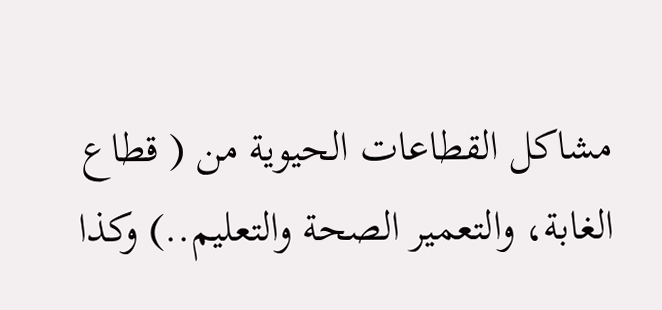مشاكل القطاعات الحيوية من ( قطاع الغابة، والتعمير الصحة والتعليم..) وكذا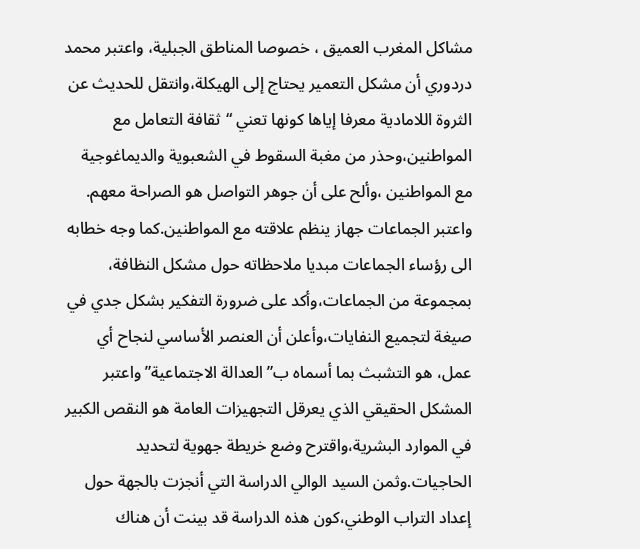مشاكل المغرب العميق ، خصوصا المناطق الجبلية، واعتبر محمد دردوري أن مشكل التعمير يحتاج إلى الهيكلة،وانتقل للحديث عن الثروة اللامادية معرفا إياها كونها تعني “ثقافة التعامل مع المواطنين،وحذر من مغبة السقوط في الشعبوية والديماغوجية مع المواطنين ،وألح على أن جوهر التواصل هو الصراحة معهم.
واعتبر الجماعات جهاز ينظم علاقته مع المواطنين.كما وجه خطابه الى رؤساء الجماعات مبديا ملاحظاته حول مشكل النظافة، بمجموعة من الجماعات،وأكد على ضرورة التفكير بشكل جدي في صيغة لتجميع النفايات،وأعلن أن العنصر الأساسي لنجاح أي عمل، هو التشبث بما أسماه ب”العدالة الاجتماعية”واعتبر المشكل الحقيقي الذي يعرقل التجهيزات العامة هو النقص الكبير في الموارد البشرية،واقترح وضع خريطة جهوية لتحديد الحاجيات.وثمن السيد الوالي الدراسة التي أنجزت بالجهة حول إعداد التراب الوطني،كون هذه الدراسة قد بينت أن هناك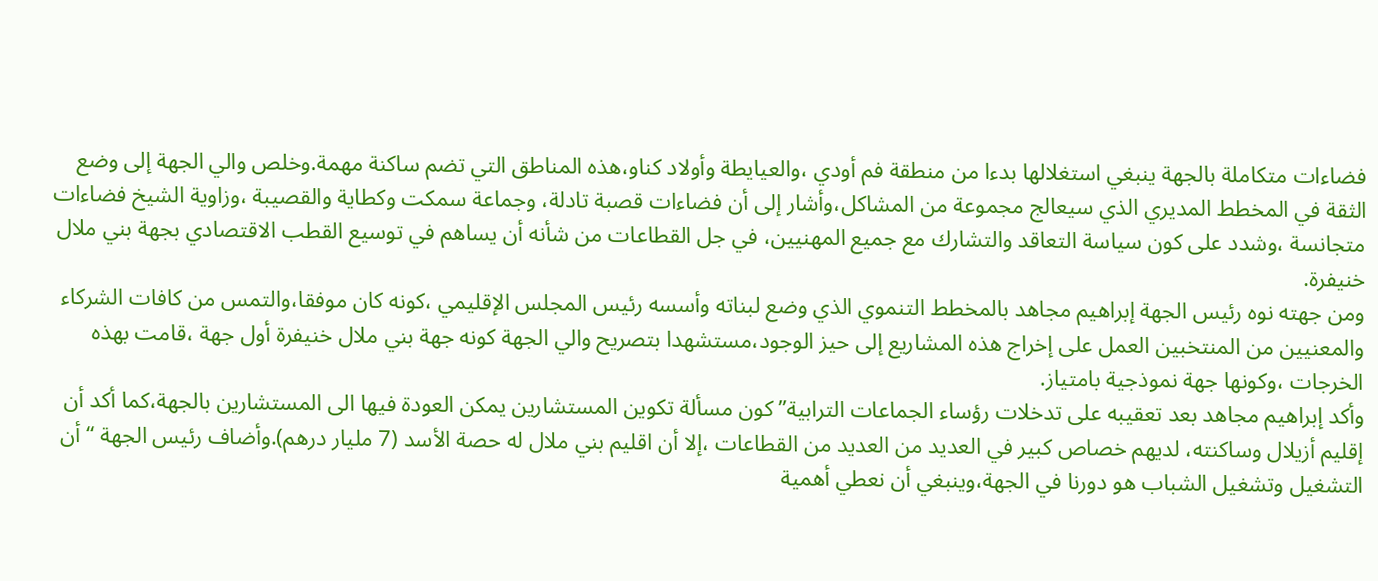فضاءات متكاملة بالجهة ينبغي استغلالها بدءا من منطقة فم أودي ،والعيايطة وأولاد كناو،هذه المناطق التي تضم ساكنة مهمة.وخلص والي الجهة إلى وضع الثقة في المخطط المديري الذي سيعالج مجموعة من المشاكل،وأشار إلى أن فضاءات قصبة تادلة، وجماعة سمكت وكطاية والقصيبة ،وزاوية الشيخ فضاءات متجانسة ،وشدد على كون سياسة التعاقد والتشارك مع جميع المهنيين، في جل القطاعات من شأنه أن يساهم في توسيع القطب الاقتصادي بجهة بني ملال خنيفرة.
ومن جهته نوه رئيس الجهة إبراهيم مجاهد بالمخطط التنموي الذي وضع لبناته وأسسه رئيس المجلس الإقليمي ،كونه كان موفقا،والتمس من كافات الشركاء والمعنيين من المنتخبين العمل على إخراج هذه المشاريع إلى حيز الوجود،مستشهدا بتصريح والي الجهة كونه جهة بني ملال خنيفرة أول جهة ،قامت بهذه الخرجات ،وكونها جهة نموذجية بامتياز.
وأكد إبراهيم مجاهد بعد تعقيبه على تدخلات رؤساء الجماعات الترابية” كون مسألة تكوين المستشارين يمكن العودة فيها الى المستشارين بالجهة،كما أكد أن إقليم أزيلال وساكنته، لديهم خصاص كبير في العديد من العديد من القطاعات ،إلا أن اقليم بني ملال له حصة الأسد (7 مليار درهم).وأضاف رئيس الجهة “أن التشغيل وتشغيل الشباب هو دورنا في الجهة،وينبغي أن نعطي أهمية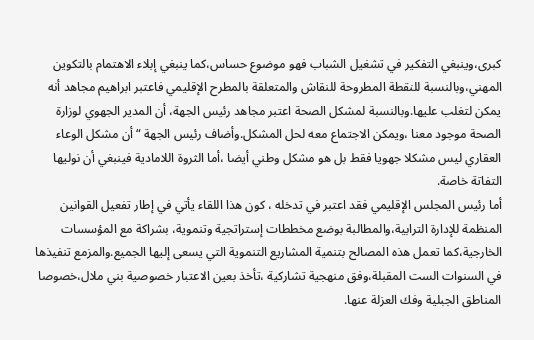كبرى،وينبغي التفكير في تشغيل الشباب فهو موضوع حساس،كما ينبغي إبلاء الاهتمام بالتكوين المهني،وبالنسبة للنقطة المطروحة للنقاش والمتعلقة بالمطرح الإقليمي فاعتبر ابراهيم مجاهد أنه يمكن لتغلب عليها.وبالنسبة لمشكل الصحة اعتبر مجاهد رئيس الجهة، أن المدير الجهوي لوزارة الصحة موجود معنا ،ويمكن الاجتماع معه لحل المشكل.وأضاف رئيس الجهة “أن مشكل الوعاء العقاري ليس مشكلا جهويا فقط بل هو مشكل وطني أيضا ،أما الثروة اللامادية فينبغي أن نوليها التفاتة خاصة.
أما رئيس المجلس الإقليمي فقد اعتبر في تدخله ، كون هذا اللقاء يأتي في إطار تفعيل القوانين المنظمة للإدارة الترابية،والمطالبة بوضع مخططات إستراتجية وتنموية، بشراكة مع المؤسسات الخارجية،كما تعمل هذه المصالح بتنمية المشاريع التنموية التي يسعى إليها الجميع.والمزمع تنفيذها في السنوات الست المقبلة،وفق منهجية تشاركية ،تأخذ بعين الاعتبار خصوصية بني ملال،خصوصا المناطق الجبلية وفك العزلة عنها.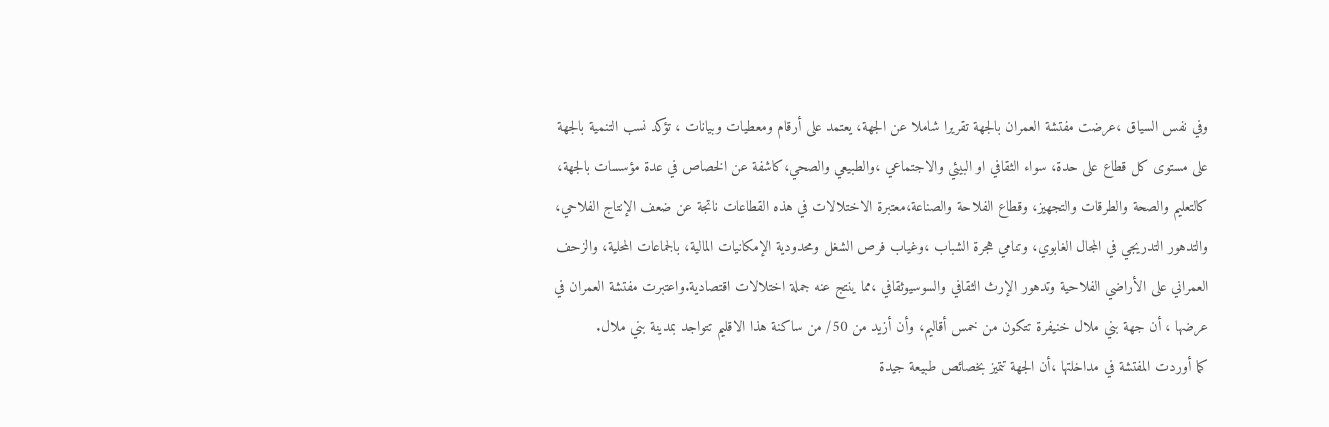وفي نفس السياق ،عرضت مفتشة العمران بالجهة تقريرا شاملا عن الجهة، يعتمد على أرقام ومعطيات وبيانات ، تؤكد نسب التنمية بالجهة على مستوى كل قطاع على حدة، سواء الثقافي او البيئي والاجتماعي ،والطبيعي والصحي،كاشفة عن الخصاص في عدة مؤسسات بالجهة، كالتعليم والصحة والطرقات والتجهيز، وقطاع الفلاحة والصناعة،معتبرة الاختلالات في هذه القطاعات ناتجة عن ضعف الإنتاج الفلاحي، والتدهور التدريجي في المجال الغابوي، وتنامي هجرة الشباب ،وغياب فرص الشغل ومحدودية الإمكانيات المالية، بالجماعات المحلية، والزحف العمراني على الأراضي الفلاحية وتدهور الإرث الثقافي والسوسيوثقافي ،مما ينتج عنه جملة اختلالات اقتصادية.واعتبرت مفتشة العمران في عرضها ، أن جهة بني ملال خنيفرة تتكون من خمس أقاليم، وأن أزيد من 50/ من ساكنة هذا الاقليم تتواجد بمدينة بني ملال.
كما أوردت المفتشة في مداخلتها ،أن الجهة تتميز بخصائص طبيعة جيدة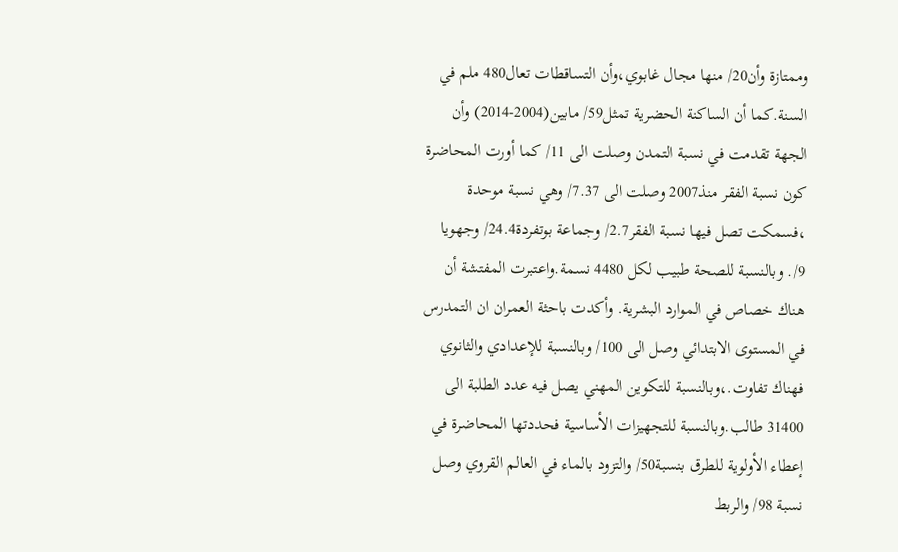وممتازة وأن20/ منها مجال غابوي،وأن التساقطات تعال480 ملم في السنة.كما أن الساكنة الحضرية تمثل59/ مابين(2004-2014) وأن الجهة تقدمت في نسبة التمدن وصلت الى 11/ كما أورت المحاضرة كون نسبة الفقر منذ2007 وصلت الى 7.37/ وهي نسبة موحدة ،فسمكت تصل فيها نسبة الفقر2.7/ وجماعة بوتفردة24.4/ وجهويا 9/. وبالنسبة للصحة طبيب لكل 4480 نسمة.واعتبرت المفتشة أن هناك خصاص في الموارد البشرية. وأكدت باحثة العمران ان التمدرس في المستوى الابتدائي وصل الى 100/ وبالنسبة للإعدادي والثانوي فهناك تفاوت.،وبالنسبة للتكوين المهني يصل فيه عدد الطلبة الى 31400 طالب.وبالنسبة للتجهيزات الأساسية فحددتها المحاضرة في إعطاء الأولوية للطرق بنسبة50/ والتزود بالماء في العالم القروي وصل نسبة 98/ والربط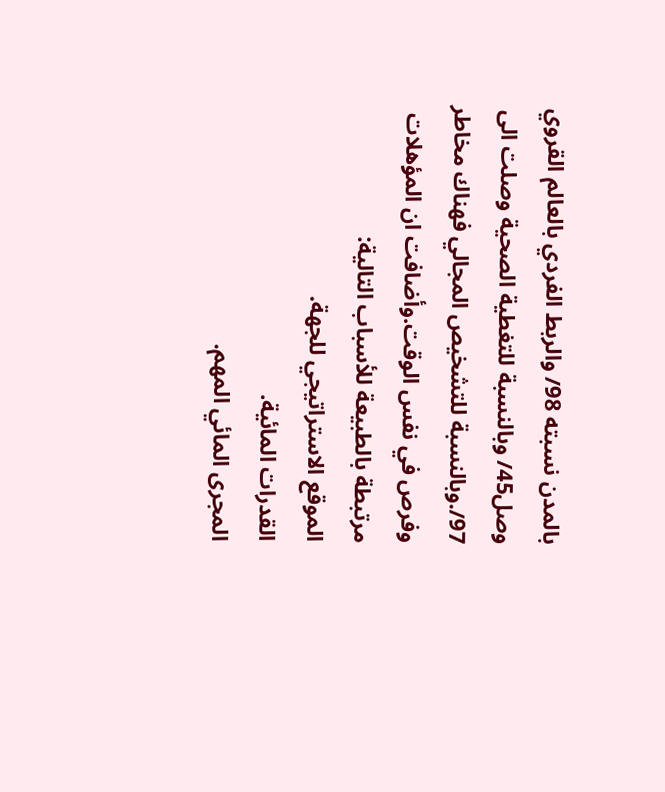بالمدن نسبته 98/ والربط الفردي بالعالم القروي وصل45/ وبالنسبة للتغطية الصحية وصلت الى 97/.وبالنسبة للتشخيص المجالي فهناك مخاطر وفرص في نفس الوقت.وأضافت ان المؤهلات مرتبطة بالطبيعة للأسباب التالية:
الموقع الاستراتيجي للجهة.
القدرات المائية.
المجرى المائي المهم.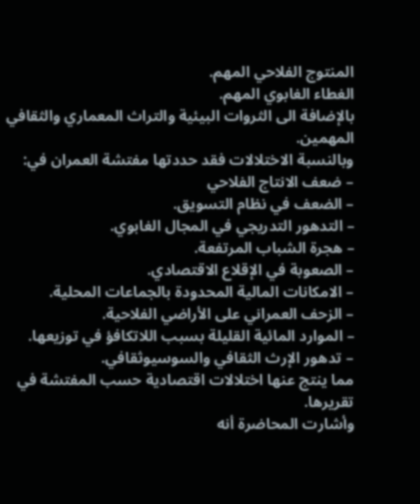المنتوج الفلاحي المهم.
الغطاء الغابوي المهم.
بالإضافة الى الثروات البيئية والتراث المعماري والثقافي المهمين.
وبالنسبة الاختلالات فقد حددتها مفتشة العمران في:
– ضعف الانتاج الفلاحي
– الضعف في نظام التسويق.
– التدهور التدريجي في المجال الغابوي.
– هجرة الشباب المرتفعة.
– الصعوبة في الإقلاع الاقتصادي.
– الامكانات المالية المحدودة بالجماعات المحلية.
– الزحف العمراني على الأراضي الفلاحية.
– الموارد المائية القليلة بسبب اللاتكافؤ في توزيعها.
– تدهور الإرث الثقافي والسوسيوثقافي.
مما ينتج عنها اختلالات اقتصادية حسب المفتشة في تقريرها.
وأشارت المحاضرة أنه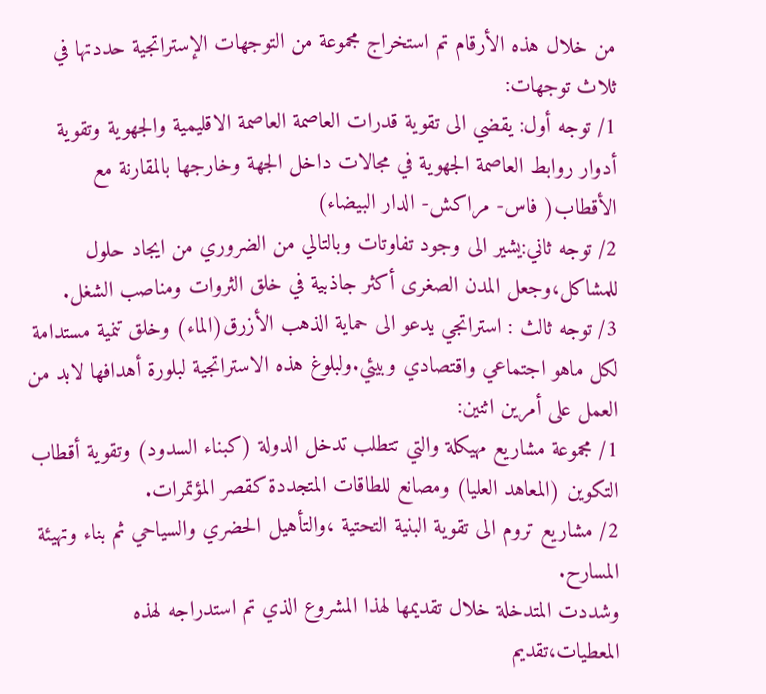من خلال هذه الأرقام تم استخراج مجموعة من التوجهات الإستراتجية حددتها في ثلاث توجهات:
1/ توجه أول: يقضي الى تقوية قدرات العاصمة العاصمة الاقليمية والجهوية وتقوية أدوار روابط العاصمة الجهوية في مجالات داخل الجهة وخارجها بالمقارنة مع الأقطاب( فاس- مراكش- الدار البيضاء)
2/ توجه ثاني:يشير الى وجود تفاوتات وبالتالي من الضروري من ايجاد حلول للمشاكل،وجعل المدن الصغرى أكثر جاذبية في خلق الثروات ومناصب الشغل.
3/ توجه ثالث : استراتجي يدعو الى حماية الذهب الأزرق(الماء) وخلق تنمية مستدامة لكل ماهو اجتماعي واقتصادي وبيئي.ولبلوغ هذه الاستراتجية لبلورة أهدافها لابد من العمل على أمرين اثنين:
1/ مجموعة مشاريع مهيكلة والتي تتطلب تدخل الدولة (كبناء السدود) وتقوية أقطاب التكوين (المعاهد العليا) ومصانع للطاقات المتجددة كقصر المؤتمرات.
2/ مشاريع تروم الى تقوية البنية التحتية ،والتأهيل الحضري والسياحي ثم بناء وتهيئة المسارح.
وشددت المتدخلة خلال تقديمها لهذا المشروع الذي تم استدراجه لهذه المعطيات،تقديم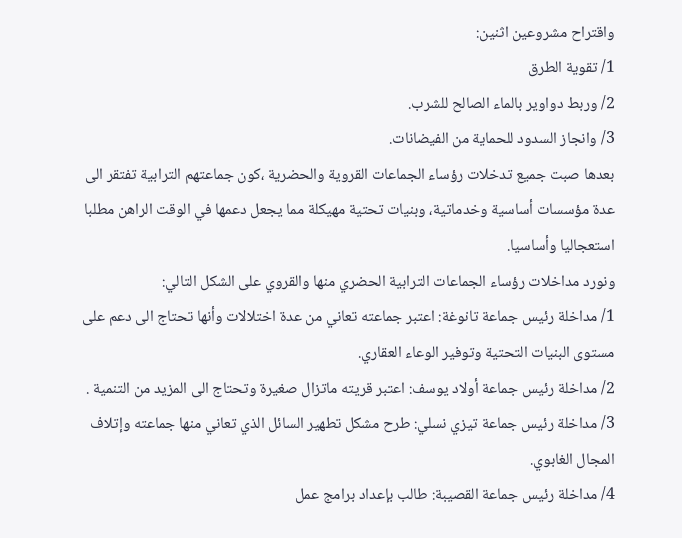واقتراح مشروعين اثنين:
1/ تقوية الطرق
2/ وربط دواوير بالماء الصالح للشرب.
3/ وانجاز السدود للحماية من الفيضانات.
بعدها صبت جميع تدخلات رؤساء الجماعات القروية والحضرية ،كون جماعتهم الترابية تفتقر الى عدة مؤسسات أساسية وخدماتية، وبنيات تحتية مهيكلة مما يجعل دعمها في الوقت الراهن مطلبا استعجاليا وأساسيا.
ونورد مداخلات رؤساء الجماعات الترابية الحضري منها والقروي على الشكل التالي:
1/ مداخلة رئيس جماعة تانوغة: اعتبر جماعته تعاني من عدة اختلالات وأنها تحتاج الى دعم على مستوى البنيات التحتية وتوفير الوعاء العقاري.
2/ مداخلة رئيس جماعة أولاد يوسف: اعتبر قريته ماتزال صغيرة وتحتاج الى المزيد من التنمية .
3/ مداخلة رئيس جماعة تيزي نسلي: طرح مشكل تطهير السائل الذي تعاني منها جماعته وإتلاف المجال الغابوي.
4/ مداخلة رئيس جماعة القصيبة: طالب بإعداد برامج عمل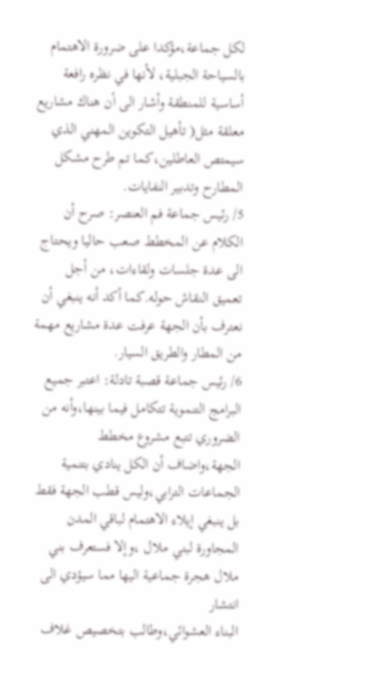لكل جماعة،مؤكدا على ضرورة الاهتمام بالسياحة الجبلية، لأنها في نظره رافعة أساسية للمنطقة وأشار الى أن هناك مشاريع معلقة مثل( تأهيل التكوين المهني الذي سيمتص العاطلين،كما تم طرح مشكل المطارح وتدبير النفايات.
5/ رئيس جماعة فم العنصر: صرح أن الكلام عن المخطط صعب حاليا ويحتاج الى عدة جلسات ولقاءات، من أجل تعميق النقاش حوله.كما أكد أنه ينبغي أن نعترف بأن الجهة عرفت عدة مشاريع مهمة من المطار والطريق السيار.
6/ رئيس جماعة قصبة تادلة: اعتبر جميع البرامج التنموية تتكامل فيما بينها،وأنه من الضروري تتبع مشروع مخطط الجهة،واضاف أن الكل ينادي بتنمية الجماعات الترابي،وليس قطب الجهة فقط بل ينبغي إيلاء الاهتمام لباقي المدن المجاورة لبني ملال ،وإلا فستعرف بني ملال هجرة جماعية اليها مما سيؤدي الى انتشار
البناء العشوائي،وطالب بتخصيص غلاف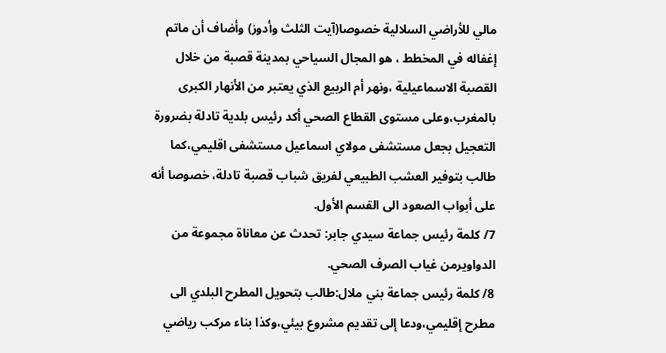مالي للأراضي السلالية خصوصا(آيت الثلث وأدوز) وأضاف أن ماتم إغفاله في المخطط ، هو المجال السياحي بمدينة قصبة من خلال القصبة الاسماعيلية ،ونهر أم الربيع الذي يعتبر من الأنهار الكبرى بالمغرب،وعلى مستوى القطاع الصحي أكد رئيس بلدية تادلة بضرورة التعجيل بجعل مستشفى مولاي اسماعيل مستشفى اقليمي،كما طالب بتوفير العشب الطبيعي لفريق شباب قصبة تادلة، خصوصا أنه على أبواب الصعود الى القسم الأول.
7/ كلمة رئيس جماعة سيدي جابر: تحدث عن معاناة مجموعة من الدواويرمن غياب الصرف الصحي.
8/ كلمة رئيس جماعة بني ملال:طالب بتحويل المطرح البلدي الى مطرح إقليمي،ودعا إلى تقديم مشروع بيئي،وكذا بناء مركب رياضي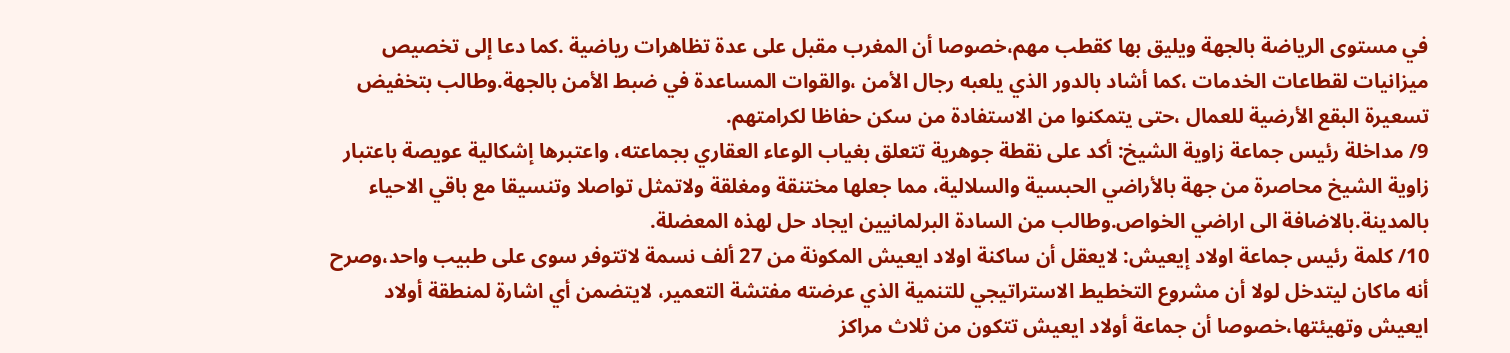في مستوى الرياضة بالجهة ويليق بها كقطب مهم،خصوصا أن المغرب مقبل على عدة تظاهرات رياضية .كما دعا إلى تخصيص ميزانيات لقطاعات الخدمات ،كما أشاد بالدور الذي يلعبه رجال الأمن ،والقوات المساعدة في ضبط الأمن بالجهة.وطالب بتخفيض تسعيرة البقع الأرضية للعمال ،حتى يتمكنوا من الاستفادة من سكن حفاظا لكرامتهم.
9/ مداخلة رئيس جماعة زاوية الشيخ: أكد على نقطة جوهرية تتعلق بغياب الوعاء العقاري بجماعته، واعتبرها إشكالية عويصة باعتبار زاوية الشيخ محاصرة من جهة بالأراضي الحبسية والسلالية، مما جعلها مختنقة ومغلقة ولاتمثل تواصلا وتنسيقا مع باقي الاحياء بالمدينة.بالاضافة الى اراضي الخواص.وطالب من السادة البرلمانيين ايجاد حل لهذه المعضلة.
10/ كلمة رئيس جماعة اولاد إيعيش: لايعقل أن ساكنة اولاد ايعيش المكونة من 27 ألف نسمة لاتتوفر سوى على طبيب واحد،وصرح أنه ماكان ليتدخل لولا أن مشروع التخطيط الاستراتيجي للتنمية الذي عرضته مفتشة التعمير، لايتضمن أي اشارة لمنطقة أولاد ايعيش وتهيئتها،خصوصا أن جماعة أولاد ايعيش تتكون من ثلاث مراكز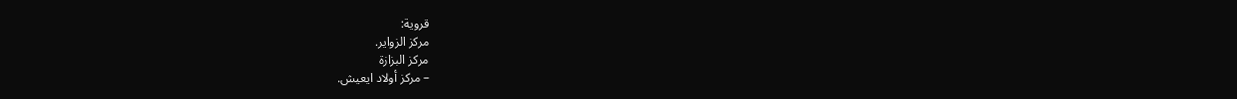قروية:
مركز الزواير.
مركز البزازة
– مركز أولاد ايعيش.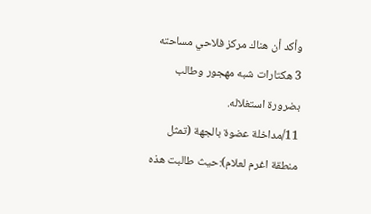وأكد أن هناك مركز فلاحي مساحته 3 هكتارات شبه مهجور وطالب بضرورة استغلاله.
11/مداخلة عضوة بالجهة (تمثل منطقة اغرم لعلام):حيث طالبت هذه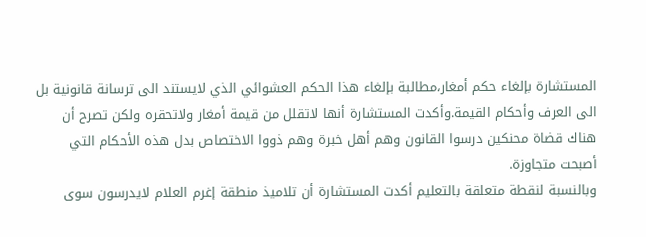المستشارة بإلغاء حكم أمغار،مطالبة بإلغاء هذا الحكم العشوائي الذي لايستند الى ترسانة قانونية بل الى العرف وأحكام القيمة.وأكدت المستشارة أنها لاتقلل من قيمة أمغار ولاتحقره ولكن تصرح أن هناك قضاة محنكين درسوا القانون وهم أهل خبرة وهم ذووا الاختصاص بدل هذه الأحكام التي أصبحت متجاوزة.
وبالنسبة لنقطة متعلقة بالتعليم أكدت المستشارة أن تلاميذ منطقة إغرم العلام لايدرسون سوى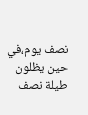نصف يوم،في حين يظلون طيلة نصف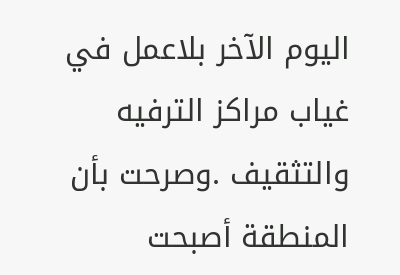اليوم الآخر بلاعمل في غياب مراكز الترفيه والتثقيف .وصرحت بأن المنطقة أصبحت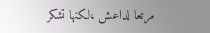مرتعا لداعش ،لكنها تشكر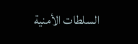السلطات الأمنية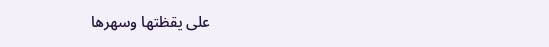على يقظتها وسهرها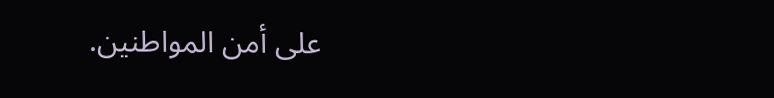على أمن المواطنين.